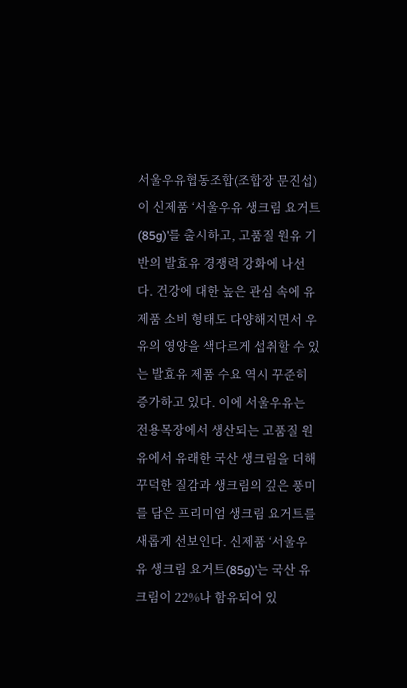서울우유협동조합(조합장 문진섭)이 신제품 ‘서울우유 생크림 요거트(85g)’를 출시하고, 고품질 원유 기반의 발효유 경쟁력 강화에 나선다. 건강에 대한 높은 관심 속에 유제품 소비 형태도 다양해지면서 우유의 영양을 색다르게 섭취할 수 있는 발효유 제품 수요 역시 꾸준히 증가하고 있다. 이에 서울우유는 전용목장에서 생산되는 고품질 원유에서 유래한 국산 생크림을 더해 꾸덕한 질감과 생크림의 깊은 풍미를 담은 프리미엄 생크림 요거트를 새롭게 선보인다. 신제품 ‘서울우유 생크림 요거트(85g)’는 국산 유크림이 22%나 함유되어 있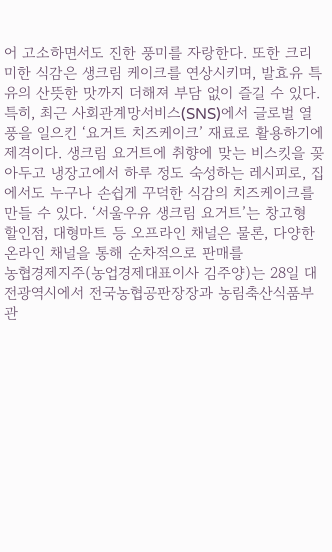어 고소하면서도 진한 풍미를 자랑한다. 또한 크리미한 식감은 생크림 케이크를 연상시키며, 발효유 특유의 산뜻한 맛까지 더해져 부담 없이 즐길 수 있다. 특히, 최근 사회관계망서비스(SNS)에서 글로벌 열풍을 일으킨 ‘요거트 치즈케이크’ 재료로 활용하기에 제격이다. 생크림 요거트에 취향에 맞는 비스킷을 꽂아두고 냉장고에서 하루 정도 숙성하는 레시피로, 집에서도 누구나 손쉽게 꾸덕한 식감의 치즈케이크를 만들 수 있다. ‘서울우유 생크림 요거트’는 창고형 할인점, 대형마트 등 오프라인 채널은 물론, 다양한 온라인 채널을 통해 순차적으로 판매를
농협경제지주(농업경제대표이사 김주양)는 28일 대전광역시에서 전국농협공판장장과 농림축산식품부 관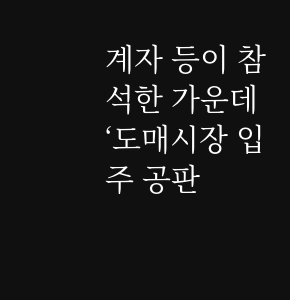계자 등이 참석한 가운데 ‘도매시장 입주 공판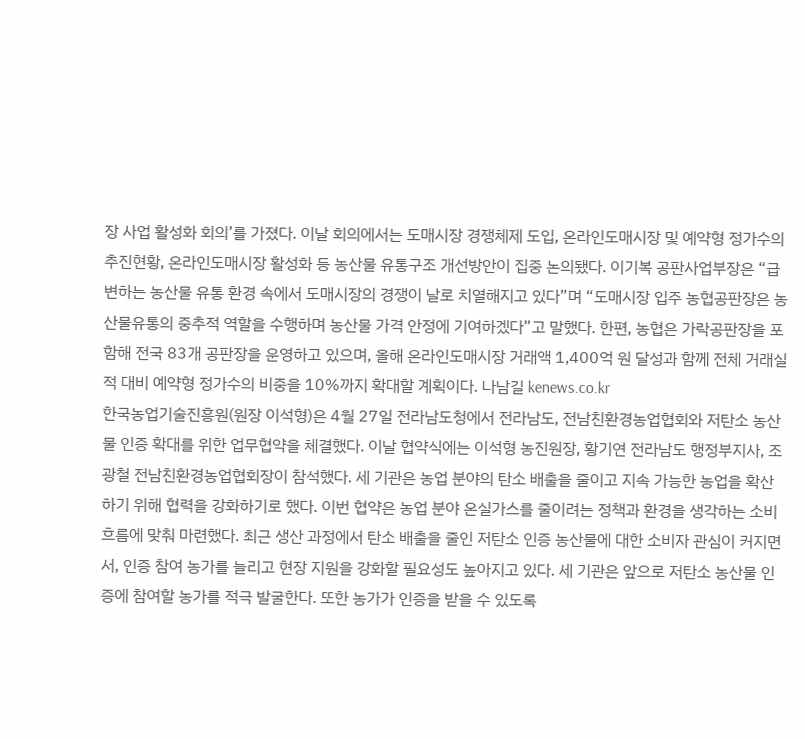장 사업 활성화 회의’를 가졌다. 이날 회의에서는 도매시장 경쟁체제 도입, 온라인도매시장 및 예약형 정가수의 추진현황, 온라인도매시장 활성화 등 농산물 유통구조 개선방안이 집중 논의됐다. 이기복 공판사업부장은 “급변하는 농산물 유통 환경 속에서 도매시장의 경쟁이 날로 치열해지고 있다”며 “도매시장 입주 농협공판장은 농산물유통의 중추적 역할을 수행하며 농산물 가격 안정에 기여하겠다”고 말했다. 한편, 농협은 가락공판장을 포함해 전국 83개 공판장을 운영하고 있으며, 올해 온라인도매시장 거래액 1,400억 원 달성과 함께 전체 거래실적 대비 예약형 정가수의 비중을 10%까지 확대할 계획이다. 나남길 kenews.co.kr
한국농업기술진흥원(원장 이석형)은 4월 27일 전라남도청에서 전라남도, 전남친환경농업협회와 저탄소 농산물 인증 확대를 위한 업무협약을 체결했다. 이날 협약식에는 이석형 농진원장, 황기연 전라남도 행정부지사, 조광철 전남친환경농업협회장이 참석했다. 세 기관은 농업 분야의 탄소 배출을 줄이고 지속 가능한 농업을 확산하기 위해 협력을 강화하기로 했다. 이번 협약은 농업 분야 온실가스를 줄이려는 정책과 환경을 생각하는 소비 흐름에 맞춰 마련했다. 최근 생산 과정에서 탄소 배출을 줄인 저탄소 인증 농산물에 대한 소비자 관심이 커지면서, 인증 참여 농가를 늘리고 현장 지원을 강화할 필요성도 높아지고 있다. 세 기관은 앞으로 저탄소 농산물 인증에 참여할 농가를 적극 발굴한다. 또한 농가가 인증을 받을 수 있도록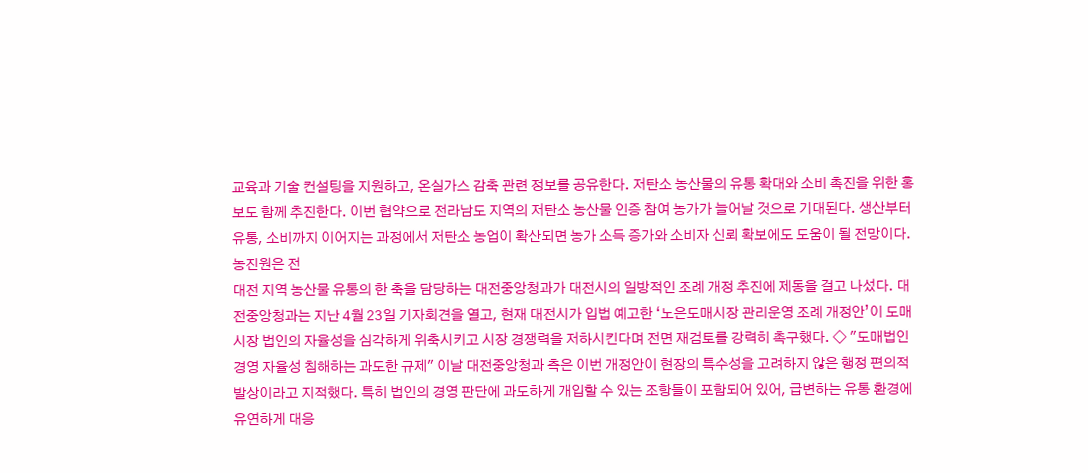교육과 기술 컨설팅을 지원하고, 온실가스 감축 관련 정보를 공유한다. 저탄소 농산물의 유통 확대와 소비 촉진을 위한 홍보도 함께 추진한다. 이번 협약으로 전라남도 지역의 저탄소 농산물 인증 참여 농가가 늘어날 것으로 기대된다. 생산부터 유통, 소비까지 이어지는 과정에서 저탄소 농업이 확산되면 농가 소득 증가와 소비자 신뢰 확보에도 도움이 될 전망이다. 농진원은 전
대전 지역 농산물 유통의 한 축을 담당하는 대전중앙청과가 대전시의 일방적인 조례 개정 추진에 제동을 걸고 나섰다. 대전중앙청과는 지난 4월 23일 기자회견을 열고, 현재 대전시가 입법 예고한 ‘노은도매시장 관리운영 조례 개정안’이 도매시장 법인의 자율성을 심각하게 위축시키고 시장 경쟁력을 저하시킨다며 전면 재검토를 강력히 촉구했다. ◇ "도매법인 경영 자율성 침해하는 과도한 규제" 이날 대전중앙청과 측은 이번 개정안이 현장의 특수성을 고려하지 않은 행정 편의적 발상이라고 지적했다. 특히 법인의 경영 판단에 과도하게 개입할 수 있는 조항들이 포함되어 있어, 급변하는 유통 환경에 유연하게 대응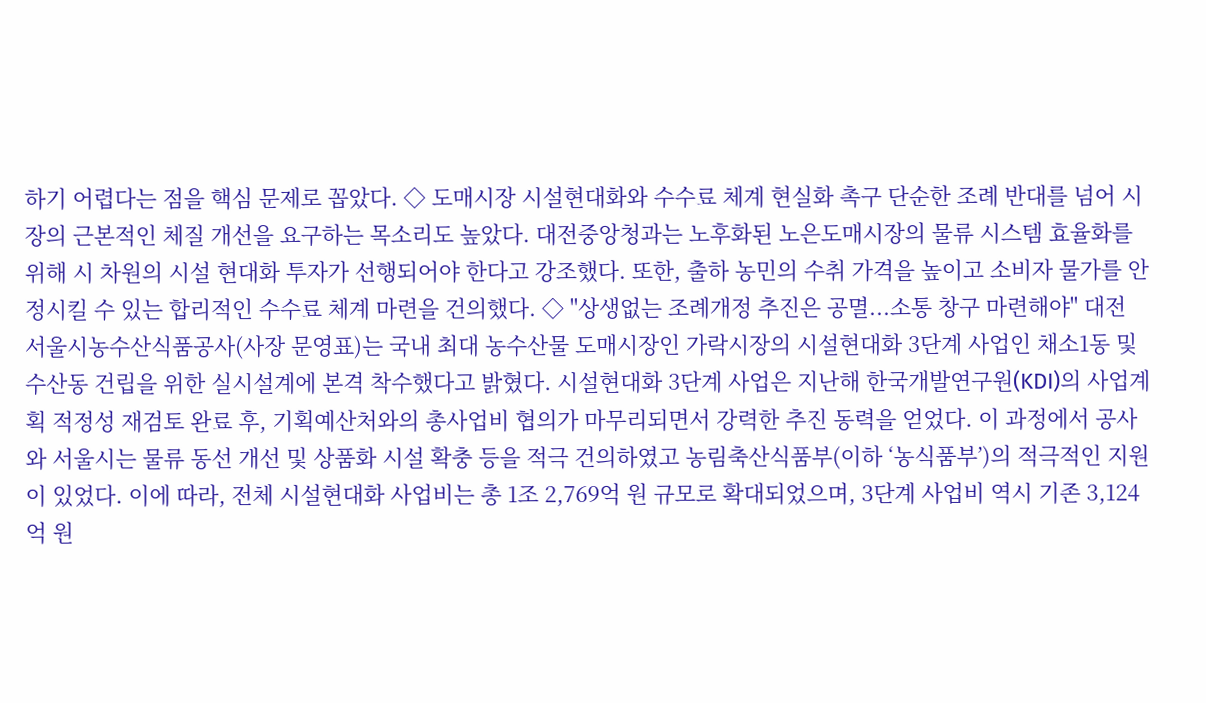하기 어렵다는 점을 핵심 문제로 꼽았다. ◇ 도매시장 시설현대화와 수수료 체계 현실화 촉구 단순한 조례 반대를 넘어 시장의 근본적인 체질 개선을 요구하는 목소리도 높았다. 대전중앙청과는 노후화된 노은도매시장의 물류 시스템 효율화를 위해 시 차원의 시설 현대화 투자가 선행되어야 한다고 강조했다. 또한, 출하 농민의 수취 가격을 높이고 소비자 물가를 안정시킬 수 있는 합리적인 수수료 체계 마련을 건의했다. ◇ "상생없는 조례개정 추진은 공멸...소통 창구 마련해야" 대전
서울시농수산식품공사(사장 문영표)는 국내 최대 농수산물 도매시장인 가락시장의 시설현대화 3단계 사업인 채소1동 및 수산동 건립을 위한 실시설계에 본격 착수했다고 밝혔다. 시설현대화 3단계 사업은 지난해 한국개발연구원(KDI)의 사업계획 적정성 재검토 완료 후, 기획예산처와의 총사업비 협의가 마무리되면서 강력한 추진 동력을 얻었다. 이 과정에서 공사와 서울시는 물류 동선 개선 및 상품화 시설 확충 등을 적극 건의하였고 농림축산식품부(이하 ‘농식품부’)의 적극적인 지원이 있었다. 이에 따라, 전체 시설현대화 사업비는 총 1조 2,769억 원 규모로 확대되었으며, 3단계 사업비 역시 기존 3,124억 원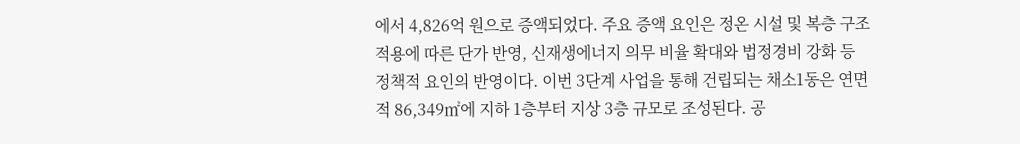에서 4,826억 원으로 증액되었다. 주요 증액 요인은 정온 시설 및 복층 구조 적용에 따른 단가 반영, 신재생에너지 의무 비율 확대와 법정경비 강화 등 정책적 요인의 반영이다. 이번 3단계 사업을 통해 건립되는 채소1동은 연면적 86,349㎡에 지하 1층부터 지상 3층 규모로 조성된다. 공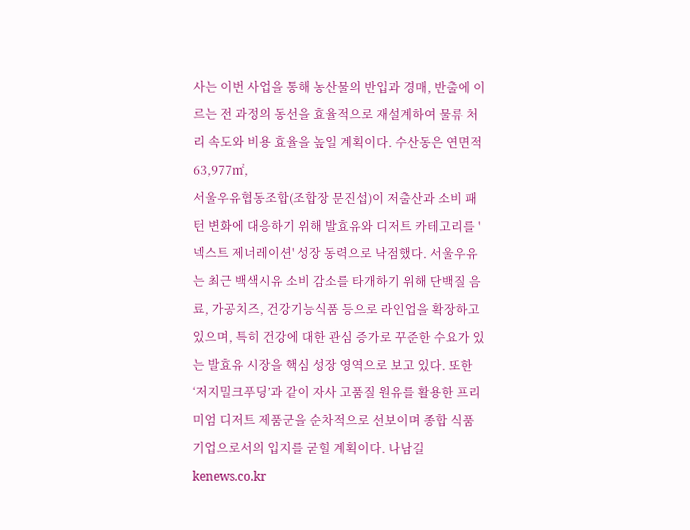사는 이번 사업을 통해 농산물의 반입과 경매, 반출에 이르는 전 과정의 동선을 효율적으로 재설계하여 물류 처리 속도와 비용 효율을 높일 계획이다. 수산동은 연면적 63,977㎡,
서울우유협동조합(조합장 문진섭)이 저출산과 소비 패턴 변화에 대응하기 위해 발효유와 디저트 카테고리를 '넥스트 제너레이션' 성장 동력으로 낙점했다. 서울우유는 최근 백색시유 소비 감소를 타개하기 위해 단백질 음료, 가공치즈, 건강기능식품 등으로 라인업을 확장하고 있으며, 특히 건강에 대한 관심 증가로 꾸준한 수요가 있는 발효유 시장을 핵심 성장 영역으로 보고 있다. 또한 ‘저지밀크푸딩’과 같이 자사 고품질 원유를 활용한 프리미엄 디저트 제품군을 순차적으로 선보이며 종합 식품 기업으로서의 입지를 굳힐 계획이다. 나남길 kenews.co.kr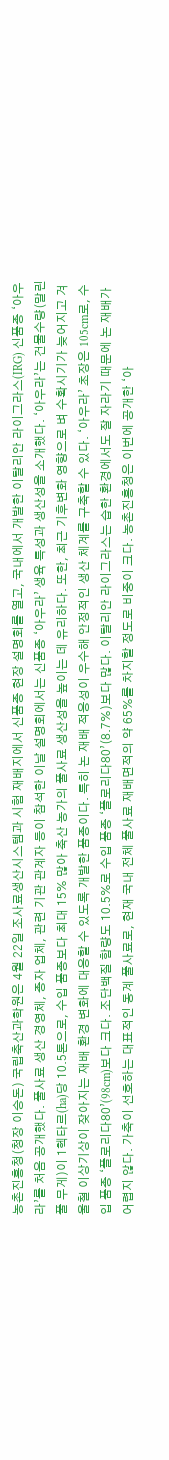농촌진흥청(청장 이승돈) 국립축산과학원은 4월 22일 조사료생산시스템과 시험 재배지에서 신품종 현장 설명회를 열고, 국내에서 개발한 이탈리안 라이그라스(IRG) 신품종 ‘아우라’를 처음 공개했다. 풀사료 생산 경영체, 종자 업체, 관련 기관 관계자 등이 참석한 이날 설명회에서는 신품종 ‘아우라’ 생육 특성과 생산성을 소개했다. ‘아우라’는 건물수량(말린 풀 무게)이 1헥타르(ha)당 10.5톤으로, 수입 품종보다 최대 15% 많아 축산 농가의 풀사료 생산성을 높이는 데 유리하다. 또한, 최근 기후변화 영향으로 벼 수확시기가 늦어지고 겨울철 이상기상이 잦아지는 재배 환경 변화에 대응할 수 있도록 개발한 품종이다. 특히 논 재배 적응성이 우수해 안정적인 생산 체계를 구축할 수 있다. ‘아우라’ 초장은 105cm로, 수입 품종 ‘플로리다80’(98cm)보다 크다. 조단백질 함량도 10.5%로 수입 품종 ‘플로리다80’(8.7%)보다 많다. 이탈리안 라이그라스는 습한 환경에서도 잘 자라기 때문에 논 재배가 어렵지 않다. 가축이 선호하는 대표적인 동계 풀사료로, 현재 국내 전체 풀사료 재배면적의 약 65%를 차지할 정도로 비중이 크다. 농촌진흥청은 이번에 공개한 ‘아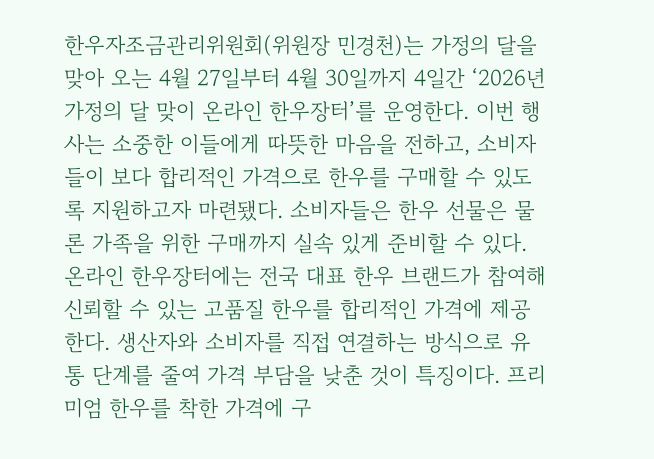한우자조금관리위원회(위원장 민경천)는 가정의 달을 맞아 오는 4월 27일부터 4월 30일까지 4일간 ‘2026년 가정의 달 맞이 온라인 한우장터’를 운영한다. 이번 행사는 소중한 이들에게 따뜻한 마음을 전하고, 소비자들이 보다 합리적인 가격으로 한우를 구매할 수 있도록 지원하고자 마련됐다. 소비자들은 한우 선물은 물론 가족을 위한 구매까지 실속 있게 준비할 수 있다. 온라인 한우장터에는 전국 대표 한우 브랜드가 참여해 신뢰할 수 있는 고품질 한우를 합리적인 가격에 제공한다. 생산자와 소비자를 직접 연결하는 방식으로 유통 단계를 줄여 가격 부담을 낮춘 것이 특징이다. 프리미엄 한우를 착한 가격에 구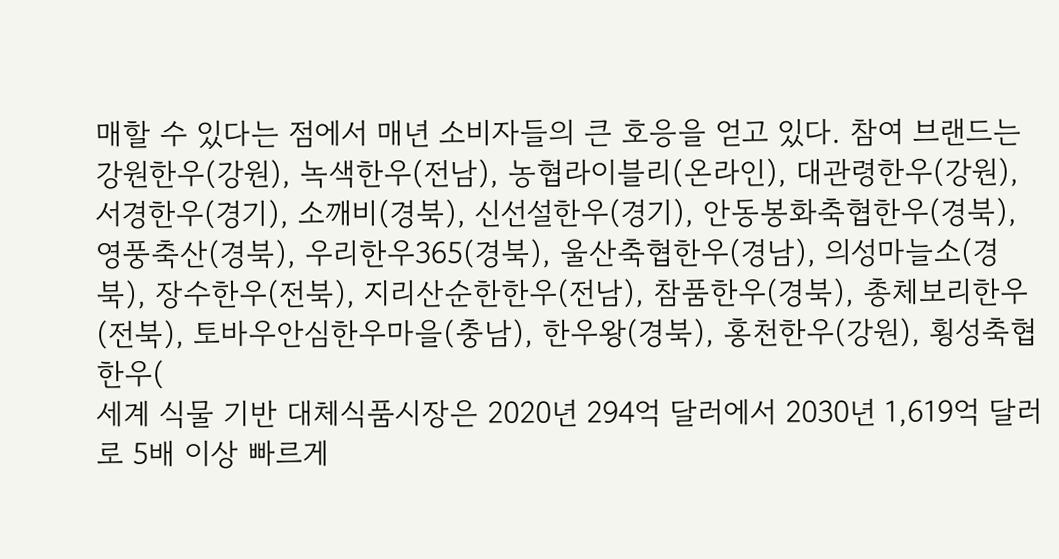매할 수 있다는 점에서 매년 소비자들의 큰 호응을 얻고 있다. 참여 브랜드는 강원한우(강원), 녹색한우(전남), 농협라이블리(온라인), 대관령한우(강원), 서경한우(경기), 소깨비(경북), 신선설한우(경기), 안동봉화축협한우(경북), 영풍축산(경북), 우리한우365(경북), 울산축협한우(경남), 의성마늘소(경북), 장수한우(전북), 지리산순한한우(전남), 참품한우(경북), 총체보리한우(전북), 토바우안심한우마을(충남), 한우왕(경북), 홍천한우(강원), 횡성축협한우(
세계 식물 기반 대체식품시장은 2020년 294억 달러에서 2030년 1,619억 달러로 5배 이상 빠르게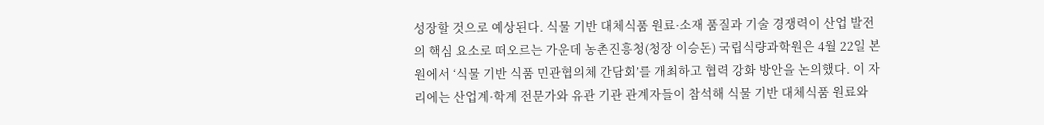성장할 것으로 예상된다. 식물 기반 대체식품 원료·소재 품질과 기술 경쟁력이 산업 발전의 핵심 요소로 떠오르는 가운데 농촌진흥청(청장 이승돈) 국립식량과학원은 4월 22일 본원에서 ‘식물 기반 식품 민관협의체 간담회’를 개최하고 협력 강화 방안을 논의했다. 이 자리에는 산업계·학계 전문가와 유관 기관 관계자들이 참석해 식물 기반 대체식품 원료와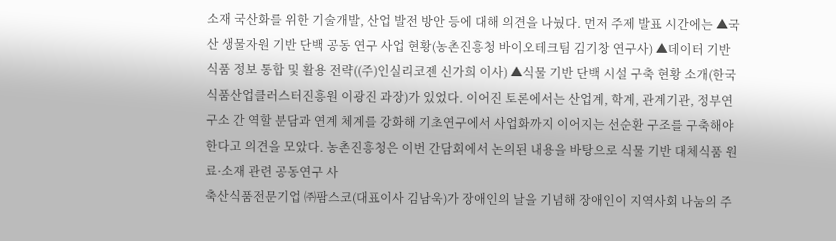소재 국산화를 위한 기술개발, 산업 발전 방안 등에 대해 의견을 나눴다. 먼저 주제 발표 시간에는 ▲국산 생물자원 기반 단백 공동 연구 사업 현황(농촌진흥청 바이오테크팀 김기창 연구사) ▲데이터 기반 식품 정보 통합 및 활용 전략((주)인실리코젠 신가희 이사) ▲식물 기반 단백 시설 구축 현황 소개(한국식품산업클러스터진흥원 이광진 과장)가 있었다. 이어진 토론에서는 산업계, 학계, 관계기관, 정부연구소 간 역할 분담과 연계 체계를 강화해 기초연구에서 사업화까지 이어지는 선순환 구조를 구축해야 한다고 의견을 모았다. 농촌진흥청은 이번 간담회에서 논의된 내용을 바탕으로 식물 기반 대체식품 원료·소재 관련 공동연구 사
축산식품전문기업 ㈜팜스코(대표이사 김남욱)가 장애인의 날을 기념해 장애인이 지역사회 나눔의 주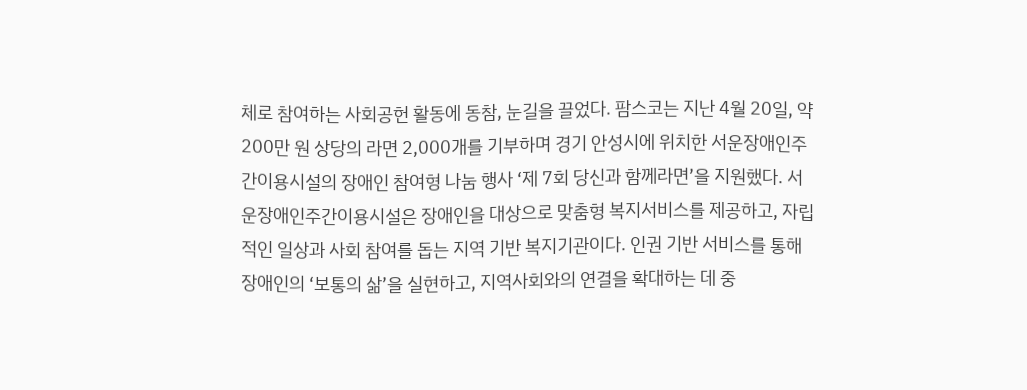체로 참여하는 사회공헌 활동에 동참, 눈길을 끌었다. 팜스코는 지난 4월 20일, 약 200만 원 상당의 라면 2,000개를 기부하며 경기 안성시에 위치한 서운장애인주간이용시설의 장애인 참여형 나눔 행사 ‘제 7회 당신과 함께라면’을 지원했다. 서운장애인주간이용시설은 장애인을 대상으로 맞춤형 복지서비스를 제공하고, 자립적인 일상과 사회 참여를 돕는 지역 기반 복지기관이다. 인권 기반 서비스를 통해 장애인의 ‘보통의 삶’을 실현하고, 지역사회와의 연결을 확대하는 데 중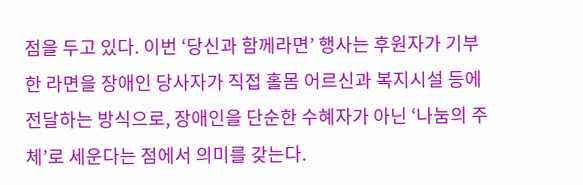점을 두고 있다. 이번 ‘당신과 함께라면’ 행사는 후원자가 기부한 라면을 장애인 당사자가 직접 홀몸 어르신과 복지시설 등에 전달하는 방식으로, 장애인을 단순한 수혜자가 아닌 ‘나눔의 주체’로 세운다는 점에서 의미를 갖는다.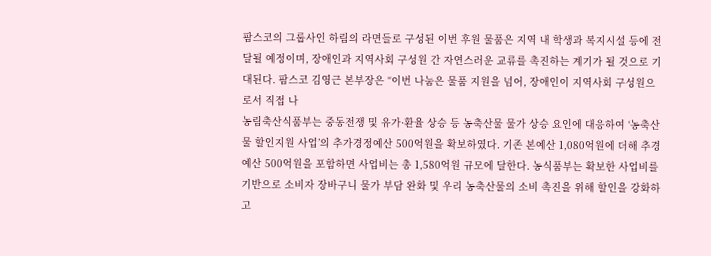팜스코의 그룹사인 하림의 라면들로 구성된 이번 후원 물품은 지역 내 학생과 복지시설 등에 전달될 예정이며, 장애인과 지역사회 구성원 간 자연스러운 교류를 촉진하는 계기가 될 것으로 기대된다. 팜스코 김영근 본부장은 “이번 나눔은 물품 지원을 넘어, 장애인이 지역사회 구성원으로서 직접 나
농림축산식품부는 중동전쟁 및 유가·환율 상승 등 농축산물 물가 상승 요인에 대응하여 ‘농축산물 할인지원 사업’의 추가경정예산 500억원을 확보하였다. 기존 본예산 1,080억원에 더해 추경 예산 500억원을 포함하면 사업비는 총 1,580억원 규모에 달한다. 농식품부는 확보한 사업비를 기반으로 소비자 장바구니 물가 부담 완화 및 우리 농축산물의 소비 촉진을 위해 할인을 강화하고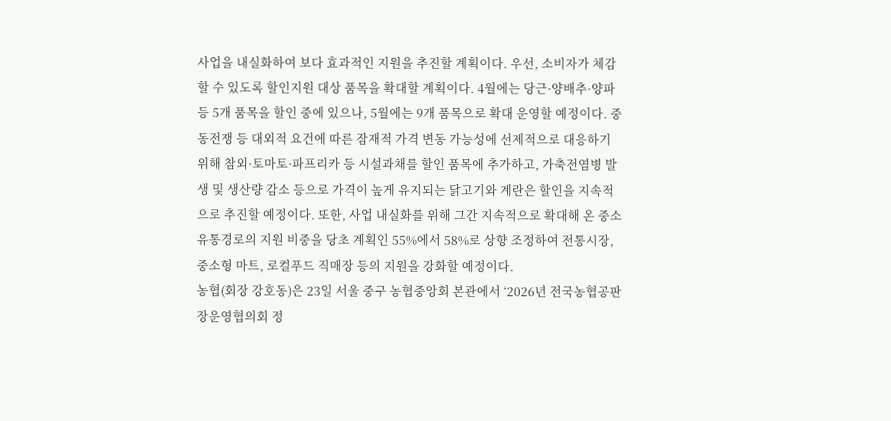사업을 내실화하여 보다 효과적인 지원을 추진할 계획이다. 우선, 소비자가 체감할 수 있도록 할인지원 대상 품목을 확대할 계획이다. 4월에는 당근·양배추·양파 등 5개 품목을 할인 중에 있으나, 5월에는 9개 품목으로 확대 운영할 예정이다. 중동전쟁 등 대외적 요건에 따른 잠재적 가격 변동 가능성에 선제적으로 대응하기 위해 참외·토마토·파프리카 등 시설과채를 할인 품목에 추가하고, 가축전염병 발생 및 생산량 감소 등으로 가격이 높게 유지되는 닭고기와 계란은 할인을 지속적으로 추진할 예정이다. 또한, 사업 내실화를 위해 그간 지속적으로 확대해 온 중소유통경로의 지원 비중을 당초 계획인 55%에서 58%로 상향 조정하여 전통시장, 중소형 마트, 로컬푸드 직매장 등의 지원을 강화할 예정이다.
농협(회장 강호동)은 23일 서울 중구 농협중앙회 본관에서 ‘2026년 전국농협공판장운영협의회 정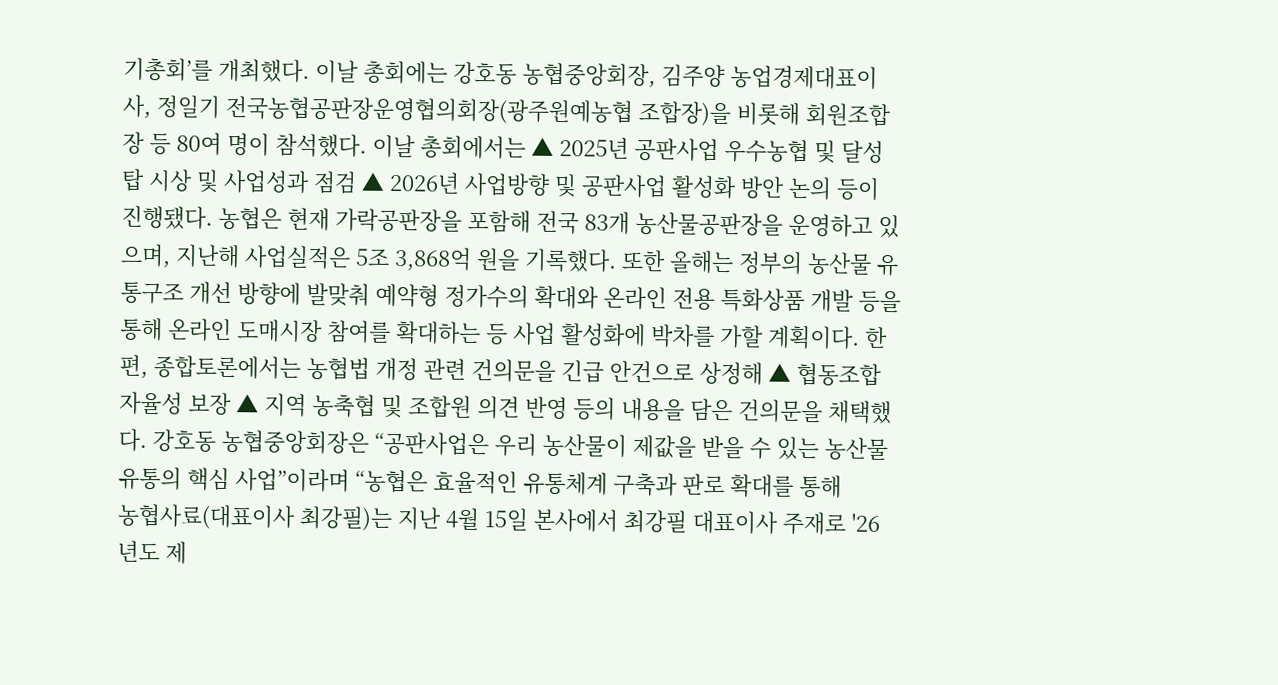기총회’를 개최했다. 이날 총회에는 강호동 농협중앙회장, 김주양 농업경제대표이사, 정일기 전국농협공판장운영협의회장(광주원예농협 조합장)을 비롯해 회원조합장 등 80여 명이 참석했다. 이날 총회에서는 ▲ 2025년 공판사업 우수농협 및 달성탑 시상 및 사업성과 점검 ▲ 2026년 사업방향 및 공판사업 활성화 방안 논의 등이 진행됐다. 농협은 현재 가락공판장을 포함해 전국 83개 농산물공판장을 운영하고 있으며, 지난해 사업실적은 5조 3,868억 원을 기록했다. 또한 올해는 정부의 농산물 유통구조 개선 방향에 발맞춰 예약형 정가수의 확대와 온라인 전용 특화상품 개발 등을 통해 온라인 도매시장 참여를 확대하는 등 사업 활성화에 박차를 가할 계획이다. 한편, 종합토론에서는 농협법 개정 관련 건의문을 긴급 안건으로 상정해 ▲ 협동조합 자율성 보장 ▲ 지역 농축협 및 조합원 의견 반영 등의 내용을 담은 건의문을 채택했다. 강호동 농협중앙회장은 “공판사업은 우리 농산물이 제값을 받을 수 있는 농산물 유통의 핵심 사업”이라며 “농협은 효율적인 유통체계 구축과 판로 확대를 통해
농협사료(대표이사 최강필)는 지난 4월 15일 본사에서 최강필 대표이사 주재로 '26년도 제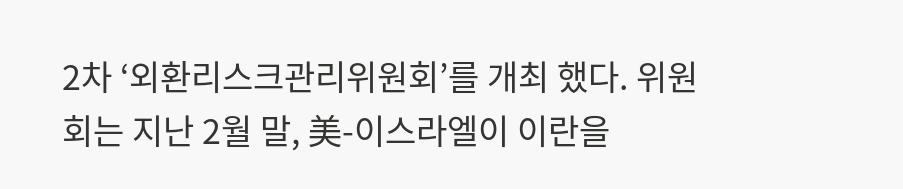2차 ‘외환리스크관리위원회’를 개최 했다. 위원회는 지난 2월 말, 美-이스라엘이 이란을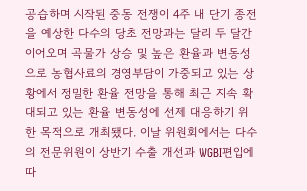공습하며 시작된 중동 전쟁이 4주 내 단기 종전을 예상한 다수의 당초 전망과는 달리 두 달간 이어오며 곡물가 상승 및 높은 환율과 변동성으로 농협사료의 경영부담이 가중되고 있는 상황에서 정밀한 환율 전망을 통해 최근 지속 확대되고 있는 환율 변동성에 선제 대응하기 위한 목적으로 개최됐다. 이날 위원회에서는 다수의 전문위원이 상반기 수출 개선과 WGBI편입에 따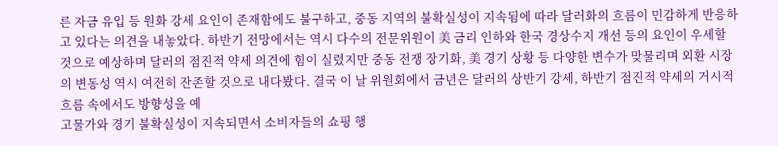른 자금 유입 등 원화 강세 요인이 존재함에도 불구하고, 중동 지역의 불확실성이 지속됨에 따라 달러화의 흐름이 민감하게 반응하고 있다는 의견을 내놓았다. 하반기 전망에서는 역시 다수의 전문위원이 美 금리 인하와 한국 경상수지 개선 등의 요인이 우세할 것으로 예상하며 달러의 점진적 약세 의견에 힘이 실렸지만 중동 전쟁 장기화, 美 경기 상황 등 다양한 변수가 맞물리며 외환 시장의 변동성 역시 여전히 잔존할 것으로 내다봤다. 결국 이 날 위원회에서 금년은 달러의 상반기 강세, 하반기 점진적 약세의 거시적 흐름 속에서도 방향성을 예
고물가와 경기 불확실성이 지속되면서 소비자들의 쇼핑 행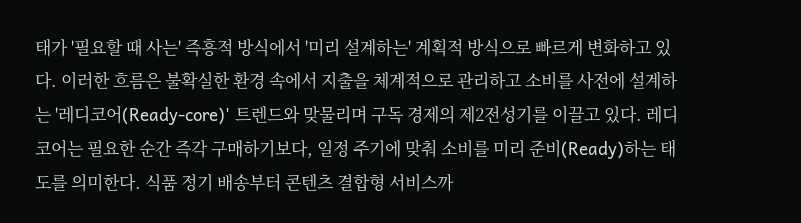태가 '필요할 때 사는' 즉흥적 방식에서 '미리 설계하는' 계획적 방식으로 빠르게 변화하고 있다. 이러한 흐름은 불확실한 환경 속에서 지출을 체계적으로 관리하고 소비를 사전에 설계하는 '레디코어(Ready-core)' 트렌드와 맞물리며 구독 경제의 제2전성기를 이끌고 있다. 레디코어는 필요한 순간 즉각 구매하기보다, 일정 주기에 맞춰 소비를 미리 준비(Ready)하는 태도를 의미한다. 식품 정기 배송부터 콘텐츠 결합형 서비스까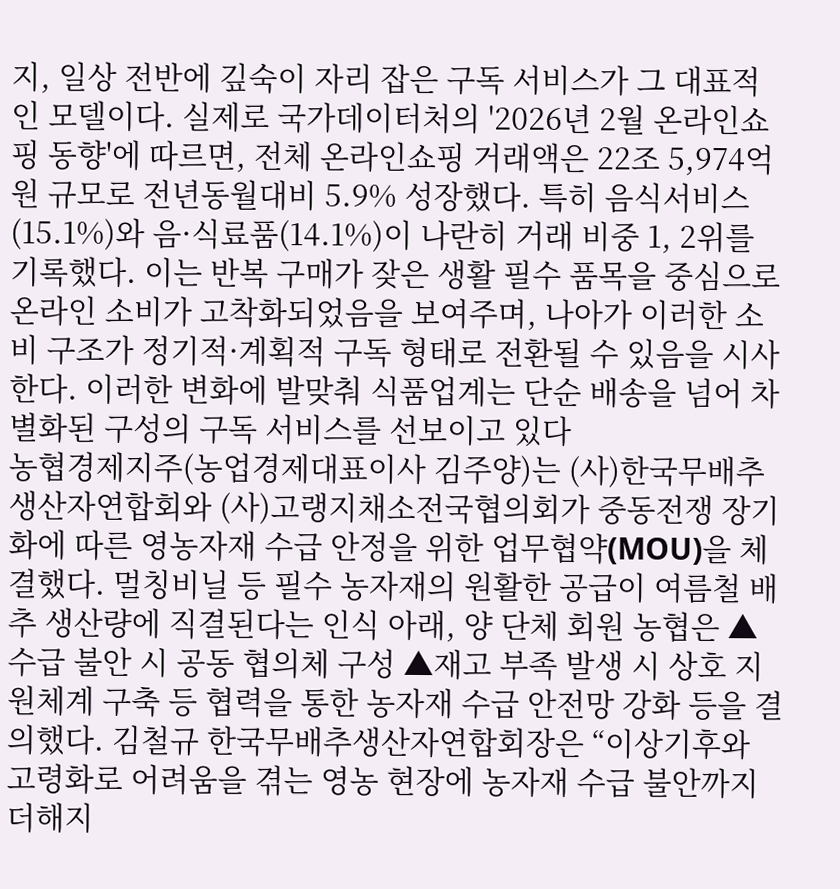지, 일상 전반에 깊숙이 자리 잡은 구독 서비스가 그 대표적인 모델이다. 실제로 국가데이터처의 '2026년 2월 온라인쇼핑 동향'에 따르면, 전체 온라인쇼핑 거래액은 22조 5,974억 원 규모로 전년동월대비 5.9% 성장했다. 특히 음식서비스(15.1%)와 음·식료품(14.1%)이 나란히 거래 비중 1, 2위를 기록했다. 이는 반복 구매가 잦은 생활 필수 품목을 중심으로 온라인 소비가 고착화되었음을 보여주며, 나아가 이러한 소비 구조가 정기적·계획적 구독 형태로 전환될 수 있음을 시사한다. 이러한 변화에 발맞춰 식품업계는 단순 배송을 넘어 차별화된 구성의 구독 서비스를 선보이고 있다
농협경제지주(농업경제대표이사 김주양)는 (사)한국무배추생산자연합회와 (사)고랭지채소전국협의회가 중동전쟁 장기화에 따른 영농자재 수급 안정을 위한 업무협약(MOU)을 체결했다. 멀칭비닐 등 필수 농자재의 원활한 공급이 여름철 배추 생산량에 직결된다는 인식 아래, 양 단체 회원 농협은 ▲수급 불안 시 공동 협의체 구성 ▲재고 부족 발생 시 상호 지원체계 구축 등 협력을 통한 농자재 수급 안전망 강화 등을 결의했다. 김철규 한국무배추생산자연합회장은 “이상기후와 고령화로 어려움을 겪는 영농 현장에 농자재 수급 불안까지 더해지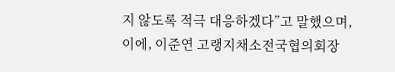지 않도록 적극 대응하겠다”고 말했으며, 이에, 이준연 고랭지채소전국협의회장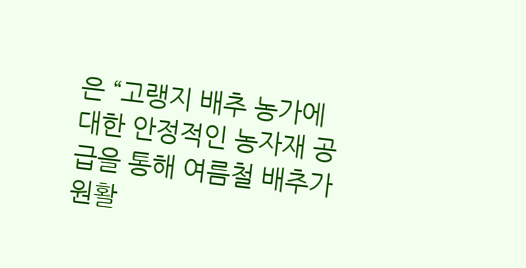은 “고랭지 배추 농가에 대한 안정적인 농자재 공급을 통해 여름철 배추가 원활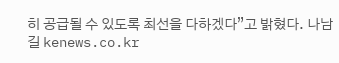히 공급될 수 있도록 최선을 다하겠다”고 밝혔다. 나남길 kenews.co.kr